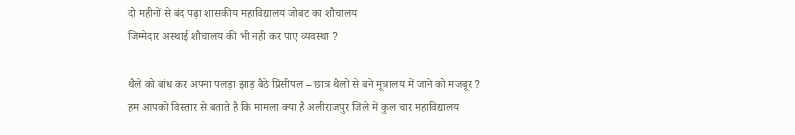दो महीनों से बंद पढ़ा शासकीय महाविद्यालय जोबट का शौचालय
जिम्मेदार अस्थाई शौचालय की भी नही कर पाए व्यवस्था ?

थैले को बांध कर अपना पलड़ा झाड़ बैठे प्रिंसीपल – छात्र थैलो से बने मूत्रालय में जाने को मजबूर ?
हम आपको विस्तार से बताते है कि मामला क्या है अलीराजपुर जिले में कुल चार महाविद्यालय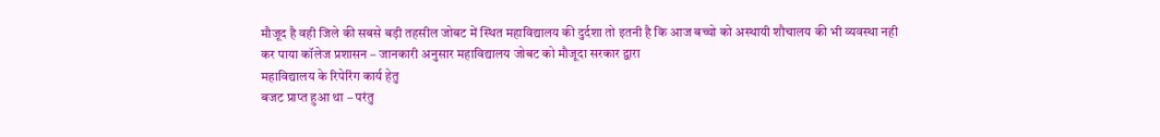मौजूद है वही जिले की सबसे बड़ी तहसील जोबट में स्थित महाविद्यालय की दुर्दशा तो इतनी है कि आज बच्चो को अस्थायी शौचालय की भी व्यवस्था नही कर पाया कॉलेज प्रशासन – जानकारी अनुसार महाविद्यालय जोबट को मौजूदा सरकार द्वारा
महाविद्यालय के रिपेरिंग कार्य हेतु
बजट प्राप्त हुआ था – परंतु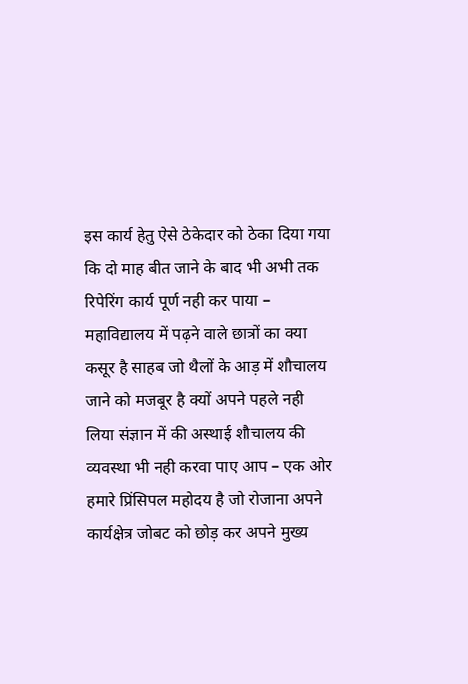इस कार्य हेतु ऐसे ठेकेदार को ठेका दिया गया कि दो माह बीत जाने के बाद भी अभी तक रिपेरिंग कार्य पूर्ण नही कर पाया – महाविद्यालय में पढ़ने वाले छात्रों का क्या कसूर है साहब जो थैलों के आड़ में शौचालय जाने को मजबूर है क्यों अपने पहले नही लिया संज्ञान में की अस्थाई शौचालय की व्यवस्था भी नही करवा पाए आप – एक ओर हमारे प्रिंसिपल महोदय है जो रोजाना अपने कार्यक्षेत्र जोबट को छोड़ कर अपने मुख्य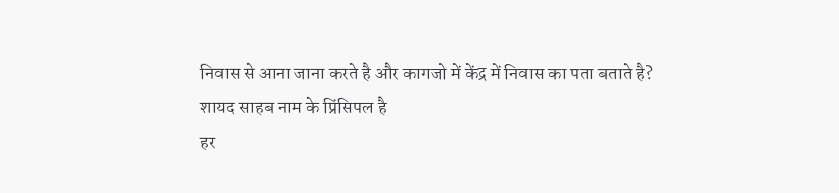निवास से आना जाना करते है और कागजो में केंद्र में निवास का पता बताते है?
शायद साहब नाम के प्रिंसिपल है
हर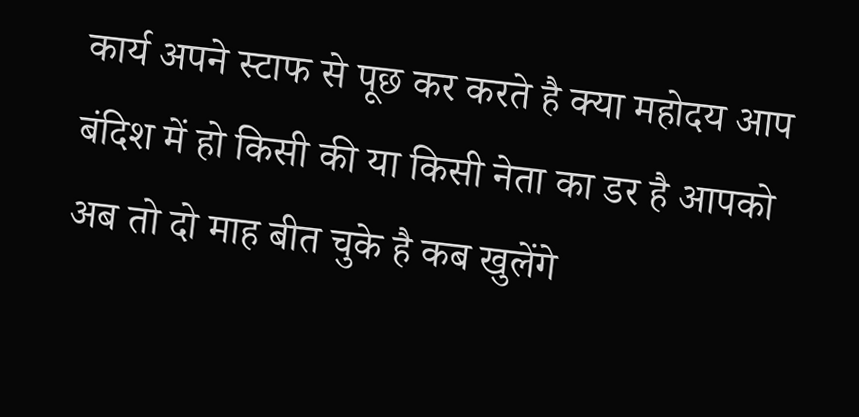कार्य अपने स्टाफ से पूछ कर करते है क्या महोदय आप बंदिश में हो किसी की या किसी नेता का डर है आपको अब तो दो माह बीत चुके है कब खुलेंगे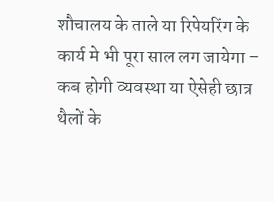शौचालय के ताले या रिपेयरिंग के कार्य मे भी पूरा साल लग जायेगा – कब होगी व्यवस्था या ऐसेही छात्र थैलों के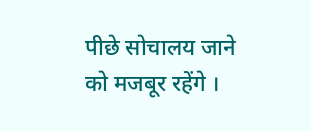पीछे सोचालय जाने को मजबूर रहेंगे ।